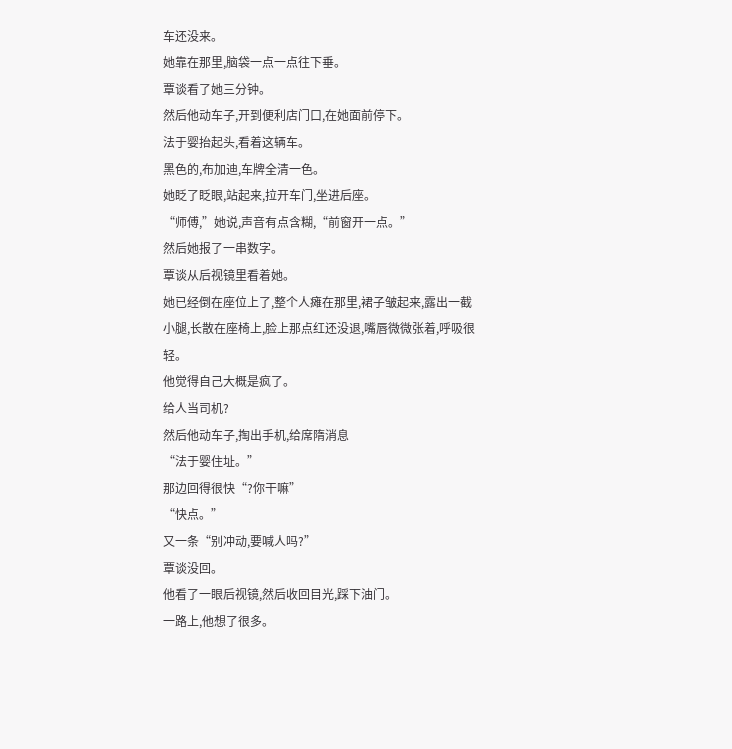车还没来。
她靠在那里,脑袋一点一点往下垂。
覃谈看了她三分钟。
然后他动车子,开到便利店门口,在她面前停下。
法于婴抬起头,看着这辆车。
黑色的,布加迪,车牌全清一色。
她眨了眨眼,站起来,拉开车门,坐进后座。
“师傅,”她说,声音有点含糊,“前窗开一点。”
然后她报了一串数字。
覃谈从后视镜里看着她。
她已经倒在座位上了,整个人瘫在那里,裙子皱起来,露出一截小腿,长散在座椅上,脸上那点红还没退,嘴唇微微张着,呼吸很轻。
他觉得自己大概是疯了。
给人当司机?
然后他动车子,掏出手机,给席隋消息
“法于婴住址。”
那边回得很快“?你干嘛”
“快点。”
又一条“别冲动,要喊人吗?”
覃谈没回。
他看了一眼后视镜,然后收回目光,踩下油门。
一路上,他想了很多。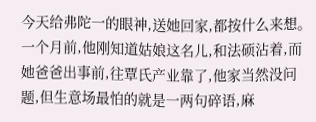今天给弗陀一的眼神,送她回家,都按什么来想。
一个月前,他刚知道姑娘这名儿,和法硕沾着,而她爸爸出事前,往覃氏产业靠了,他家当然没问题,但生意场最怕的就是一两句碎语,麻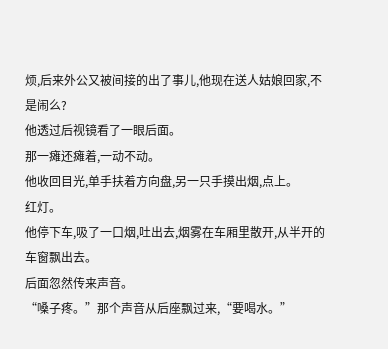烦,后来外公又被间接的出了事儿,他现在送人姑娘回家,不是闹么?
他透过后视镜看了一眼后面。
那一瘫还瘫着,一动不动。
他收回目光,单手扶着方向盘,另一只手摸出烟,点上。
红灯。
他停下车,吸了一口烟,吐出去,烟雾在车厢里散开,从半开的车窗飘出去。
后面忽然传来声音。
“嗓子疼。”那个声音从后座飘过来,“要喝水。”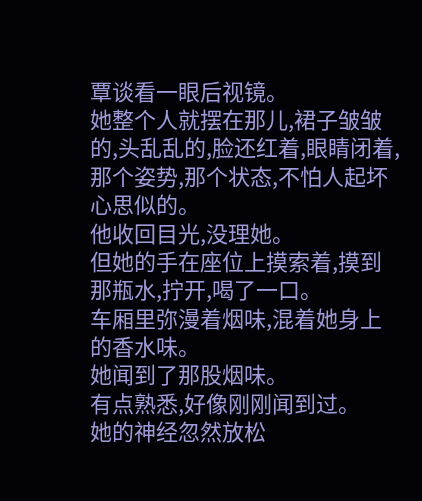覃谈看一眼后视镜。
她整个人就摆在那儿,裙子皱皱的,头乱乱的,脸还红着,眼睛闭着,那个姿势,那个状态,不怕人起坏心思似的。
他收回目光,没理她。
但她的手在座位上摸索着,摸到那瓶水,拧开,喝了一口。
车厢里弥漫着烟味,混着她身上的香水味。
她闻到了那股烟味。
有点熟悉,好像刚刚闻到过。
她的神经忽然放松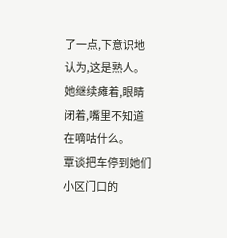了一点,下意识地认为,这是熟人。
她继续瘫着,眼睛闭着,嘴里不知道在嘀咕什么。
覃谈把车停到她们小区门口的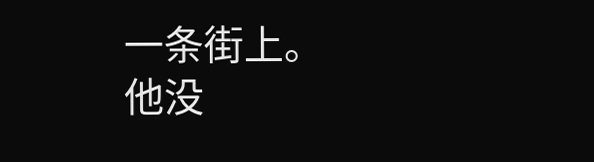一条街上。
他没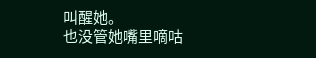叫醒她。
也没管她嘴里嘀咕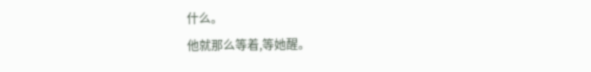什么。
他就那么等着,等她醒。